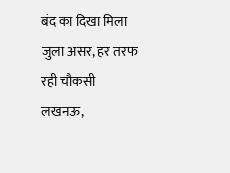बंद का दिखा मिला जुला असर, हर तरफ रही चौकसी
लखनऊ,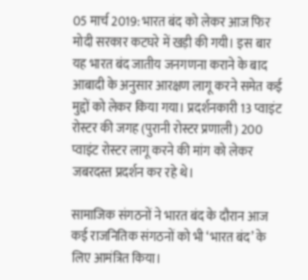05 मार्च 2019: भारत बंद को लेकर आज फिर मोदी सरकार कटघरे में खड़ी की गयी। इस बार यह भारत बंद जातीय जनगणना कराने के बाद आबादी के अनुसार आरक्षण लागू करने समेत कई मुद्दों को लेकर किया गया। प्रदर्शनकारी 13 प्वाइंट रोस्टर की जगह (पुरानी रोस्टर प्रणाली) 200 प्वाइंट रोस्टर लागू करने की मांग को लेकर जबरदस्त प्रदर्शन कर रहे थे।

सामाजिक संगठनों ने भारत बंद के दौरान आज कई राजनितिक संगठनों को भी ‘भारत बंद’ के लिए आमंत्रित किया।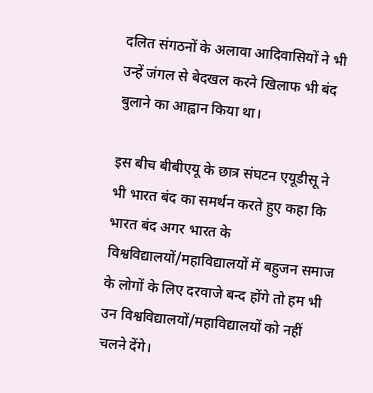दलित संगठनों के अलावा आदिवासियों ने भी उन्हें जंगल से बेदखल करने खिलाफ भी बंद बुलाने का आह्वान किया था।

इस बीच बीबीएयू के छात्र संघटन एयूडीसू ने भी भारत बंद का समर्थन करते हुए कहा कि भारत बंद अगर भारत के विश्वविद्यालयों/महाविद्यालयों में बहुजन समाज के लोगों के लिए दरवाजे बन्द होंगे तो हम भी उन विश्वविद्यालयों/महाविद्यालयों को नहीं चलने देंगे।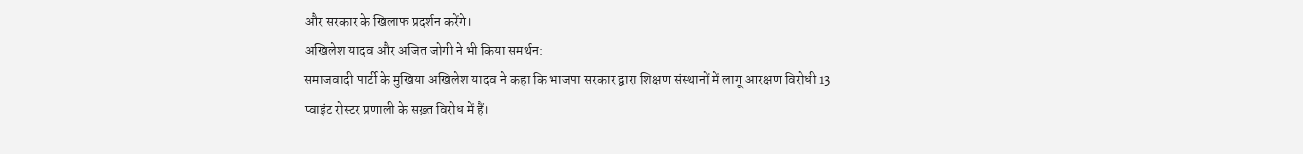और सरकार के खिलाफ प्रदर्शन करेंगे।
अखिलेश यादव और अजित जोगी ने भी किया समर्थन:
समाजवादी पार्टी के मुखिया अखिलेश यादव ने कहा कि भाजपा सरकार द्वारा शिक्षण संस्थानों में लागू आरक्षण विरोधी 13 प्वाइंट रोस्टर प्रणाली के सख़्त विरोध में हैं।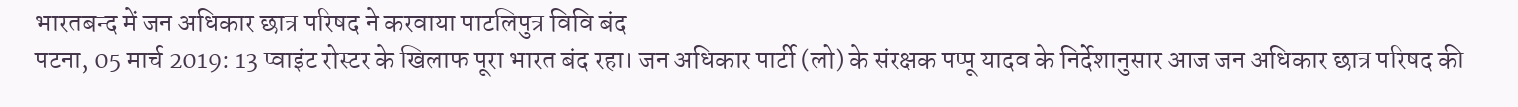भारतबन्द में जन अधिकार छात्र परिषद ने करवाया पाटलिपुत्र विवि बंद
पटना, 05 मार्च 2019: 13 प्वाइंट रोस्टर के खिलाफ पूरा भारत बंद रहा। जन अधिकार पार्टी (लो) के संरक्षक पप्पू यादव के निर्देशानुसार आज जन अधिकार छात्र परिषद की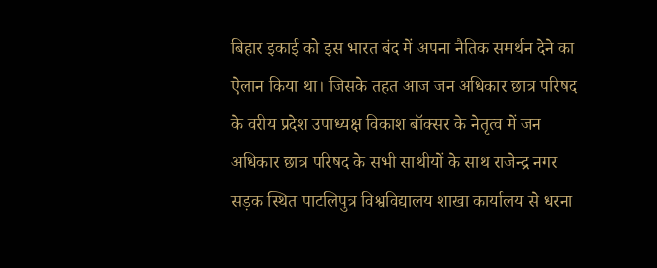बिहार इकाई को इस भारत बंद में अपना नैतिक समर्थन देने का ऐलान किया था। जिसके तहत आज जन अधिकार छात्र परिषद के वरीय प्रदेश उपाध्यक्ष विकाश बॉक्सर के नेतृत्व में जन अधिकार छात्र परिषद के सभी साथीयों के साथ राजेन्द्र नगर सड़क स्थित पाटलिपुत्र विश्वविद्यालय शाखा कार्यालय से धरना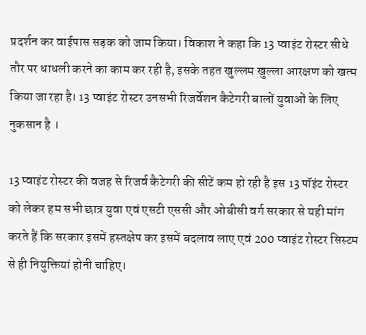प्रदर्शन कर वाईपास सड़क को जाम किया। विकाश ने कहा कि 13 प्वाइंट रोस्टर सीधे तौर पर धाधली करने का काम कर रही है, इसके तहत खुल्लम खुल्ला आरक्षण को खत्म किया जा रहा है। 13 प्वाइंट रोस्टर उनसभी रिजर्वेशन कैटेगरी बालों युवाओं के लिए नुकसान है ।

13 प्वाइंट रोस्टर की वजह से रिजर्व कैटेगरी की सीटें कम हो रही है इस 13 पॉइंट रोस्टर को लेकर हम सभी छात्र युवा एवं एसटी एससी और ओबीसी वर्ग सरकार से यही मांग करते हैं कि सरकार इसमें हस्तक्षेप कर इसमें बदलाव लाए एवं 200 प्वाइंट रोस्टर सिस्टम से ही नियुक्तियां होनी चाहिए।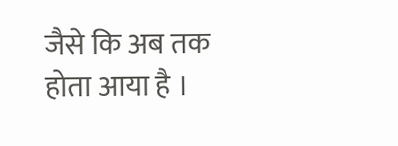जैसे कि अब तक होता आया है ।